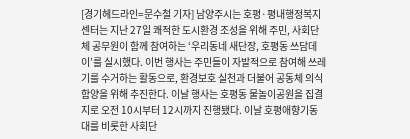[경기헤드라인=문수철 기자] 남양주시는 호평·평내행정복지센터는 지난 27일 쾌적한 도시환경 조성을 위해 주민, 사회단체 공무원이 함께 참여하는 ‘우리동네 새단장, 호평동 쓰담데이’를 실시했다. 이번 행사는 주민들이 자발적으로 참여해 쓰레기를 수거하는 활동으로, 환경보호 실천과 더불어 공동체 의식 함양을 위해 추진한다. 이날 행사는 호평동 물놀이공원을 집결지로 오전 10시부터 12시까지 진행됐다. 이날 호평애향기동대를 비롯한 사회단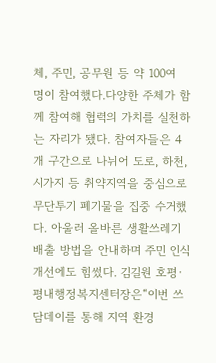체, 주민, 공무원 등 약 100여 명이 참여했다.다양한 주체가 함께 참여해 협력의 가치를 실천하는 자리가 됐다. 참여자들은 4개 구간으로 나뉘어 도로, 하천, 시가지 등 취약지역을 중심으로 무단투기 폐기물을 집중 수거했다. 아울러 올바른 생활쓰레기 배출 방법을 안내하며 주민 인식 개선에도 힘썼다. 김길원 호평·평내행정복지센터장은“이번 쓰담데이를 통해 지역 환경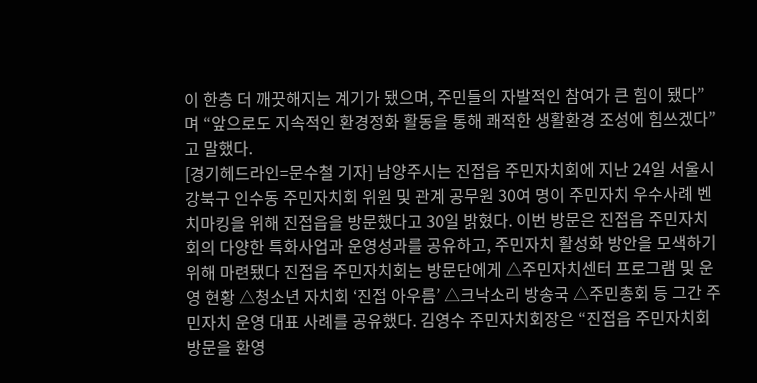이 한층 더 깨끗해지는 계기가 됐으며, 주민들의 자발적인 참여가 큰 힘이 됐다”며 “앞으로도 지속적인 환경정화 활동을 통해 쾌적한 생활환경 조성에 힘쓰겠다”고 말했다.
[경기헤드라인=문수철 기자] 남양주시는 진접읍 주민자치회에 지난 24일 서울시 강북구 인수동 주민자치회 위원 및 관계 공무원 30여 명이 주민자치 우수사례 벤치마킹을 위해 진접읍을 방문했다고 30일 밝혔다. 이번 방문은 진접읍 주민자치회의 다양한 특화사업과 운영성과를 공유하고, 주민자치 활성화 방안을 모색하기 위해 마련됐다 진접읍 주민자치회는 방문단에게 △주민자치센터 프로그램 및 운영 현황 △청소년 자치회 ‘진접 아우름’ △크낙소리 방송국 △주민총회 등 그간 주민자치 운영 대표 사례를 공유했다. 김영수 주민자치회장은 “진접읍 주민자치회 방문을 환영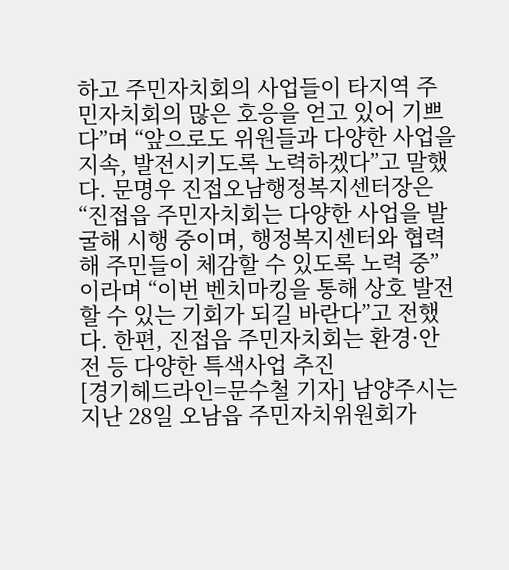하고 주민자치회의 사업들이 타지역 주민자치회의 많은 호응을 얻고 있어 기쁘다”며 “앞으로도 위원들과 다양한 사업을 지속, 발전시키도록 노력하겠다”고 말했다. 문명우 진접오남행정복지센터장은 “진접읍 주민자치회는 다양한 사업을 발굴해 시행 중이며, 행정복지센터와 협력해 주민들이 체감할 수 있도록 노력 중”이라며 “이번 벤치마킹을 통해 상호 발전할 수 있는 기회가 되길 바란다”고 전했다. 한편, 진접읍 주민자치회는 환경·안전 등 다양한 특색사업 추진
[경기헤드라인=문수철 기자] 남양주시는 지난 28일 오남읍 주민자치위원회가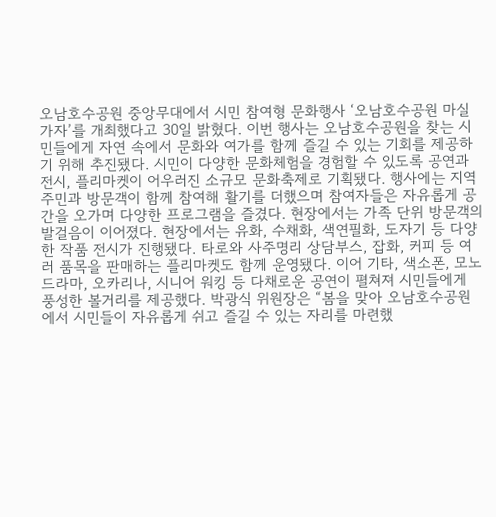오남호수공원 중앙무대에서 시민 참여형 문화행사 ‘오남호수공원 마실가자’를 개최했다고 30일 밝혔다. 이번 행사는 오남호수공원을 찾는 시민들에게 자연 속에서 문화와 여가를 함께 즐길 수 있는 기회를 제공하기 위해 추진됐다. 시민이 다양한 문화체험을 경험할 수 있도록 공연과 전시, 플리마켓이 어우러진 소규모 문화축제로 기획됐다. 행사에는 지역 주민과 방문객이 함께 참여해 활기를 더했으며 참여자들은 자유롭게 공간을 오가며 다양한 프로그램을 즐겼다. 현장에서는 가족 단위 방문객의 발걸음이 이어졌다. 현장에서는 유화, 수채화, 색연필화, 도자기 등 다양한 작품 전시가 진행됐다. 타로와 사주명리 상담부스, 잡화, 커피 등 여러 품목을 판매하는 플리마켓도 함께 운영됐다. 이어 기타, 색소폰, 모노드라마, 오카리나, 시니어 워킹 등 다채로운 공연이 펼쳐져 시민들에게 풍성한 볼거리를 제공했다. 박광식 위원장은 “봄을 맞아 오남호수공원에서 시민들이 자유롭게 쉬고 즐길 수 있는 자리를 마련했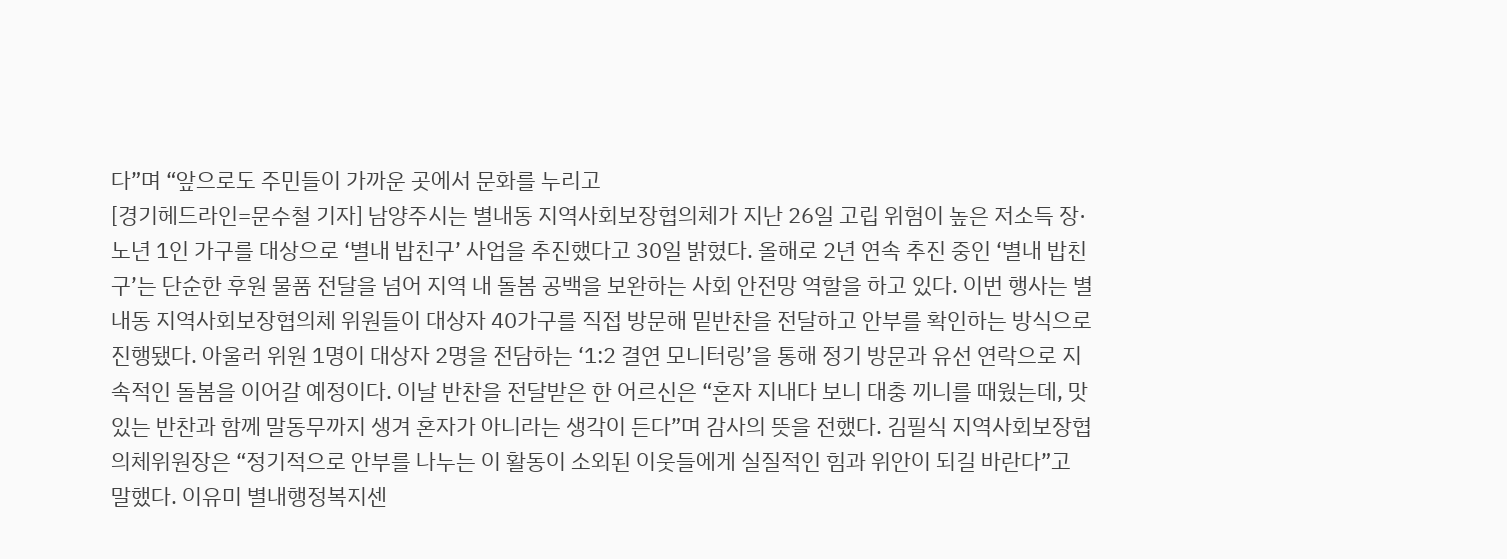다”며 “앞으로도 주민들이 가까운 곳에서 문화를 누리고
[경기헤드라인=문수철 기자] 남양주시는 별내동 지역사회보장협의체가 지난 26일 고립 위험이 높은 저소득 장·노년 1인 가구를 대상으로 ‘별내 밥친구’ 사업을 추진했다고 30일 밝혔다. 올해로 2년 연속 추진 중인 ‘별내 밥친구’는 단순한 후원 물품 전달을 넘어 지역 내 돌봄 공백을 보완하는 사회 안전망 역할을 하고 있다. 이번 행사는 별내동 지역사회보장협의체 위원들이 대상자 40가구를 직접 방문해 밑반찬을 전달하고 안부를 확인하는 방식으로 진행됐다. 아울러 위원 1명이 대상자 2명을 전담하는 ‘1:2 결연 모니터링’을 통해 정기 방문과 유선 연락으로 지속적인 돌봄을 이어갈 예정이다. 이날 반찬을 전달받은 한 어르신은 “혼자 지내다 보니 대충 끼니를 때웠는데, 맛있는 반찬과 함께 말동무까지 생겨 혼자가 아니라는 생각이 든다”며 감사의 뜻을 전했다. 김필식 지역사회보장협의체위원장은 “정기적으로 안부를 나누는 이 활동이 소외된 이웃들에게 실질적인 힘과 위안이 되길 바란다”고 말했다. 이유미 별내행정복지센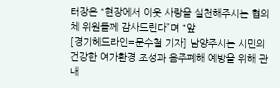터장은 “현장에서 이웃 사랑을 실천해주시는 협의체 위원들께 감사드린다”며 “앞
[경기헤드라인=문수철 기자] 남양주시는 시민의 건강한 여가환경 조성과 음주폐해 예방을 위해 관내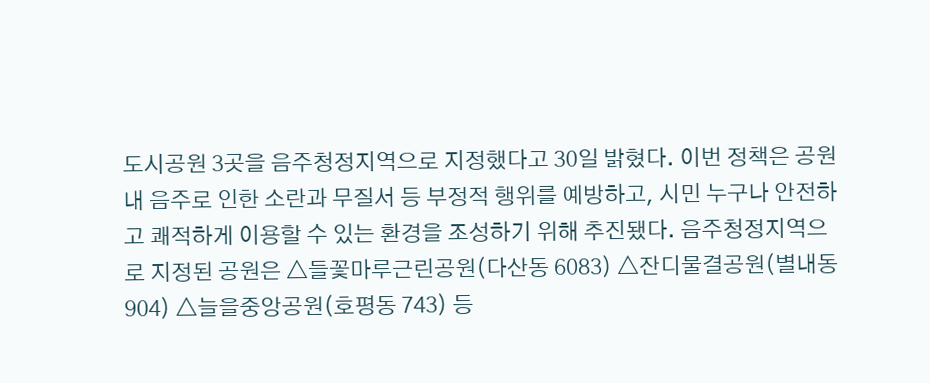도시공원 3곳을 음주청정지역으로 지정했다고 30일 밝혔다. 이번 정책은 공원 내 음주로 인한 소란과 무질서 등 부정적 행위를 예방하고, 시민 누구나 안전하고 쾌적하게 이용할 수 있는 환경을 조성하기 위해 추진됐다. 음주청정지역으로 지정된 공원은 △들꽃마루근린공원(다산동 6083) △잔디물결공원(별내동 904) △늘을중앙공원(호평동 743) 등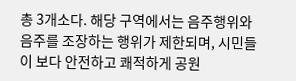총 3개소다. 해당 구역에서는 음주행위와 음주를 조장하는 행위가 제한되며, 시민들이 보다 안전하고 쾌적하게 공원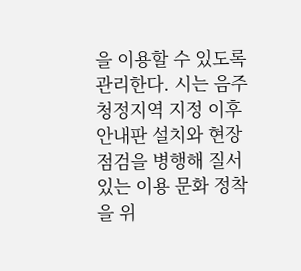을 이용할 수 있도록 관리한다. 시는 음주청정지역 지정 이후 안내판 설치와 현장 점검을 병행해 질서 있는 이용 문화 정착을 위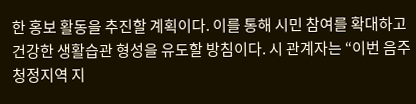한 홍보 활동을 추진할 계획이다. 이를 통해 시민 참여를 확대하고 건강한 생활습관 형성을 유도할 방침이다. 시 관계자는 “이번 음주청정지역 지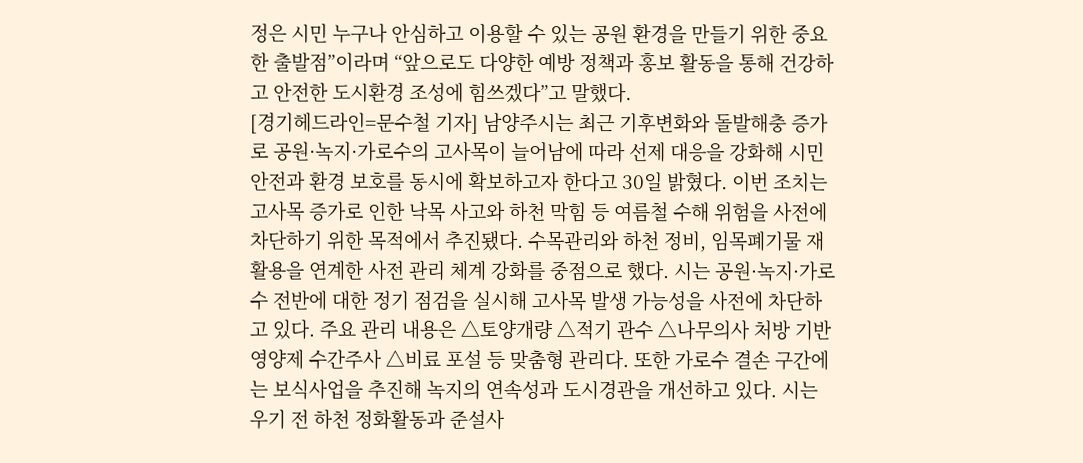정은 시민 누구나 안심하고 이용할 수 있는 공원 환경을 만들기 위한 중요한 출발점”이라며 “앞으로도 다양한 예방 정책과 홍보 활동을 통해 건강하고 안전한 도시환경 조성에 힘쓰겠다”고 말했다.
[경기헤드라인=문수철 기자] 남양주시는 최근 기후변화와 돌발해충 증가로 공원·녹지·가로수의 고사목이 늘어남에 따라 선제 대응을 강화해 시민 안전과 환경 보호를 동시에 확보하고자 한다고 30일 밝혔다. 이번 조치는 고사목 증가로 인한 낙목 사고와 하천 막힘 등 여름철 수해 위험을 사전에 차단하기 위한 목적에서 추진됐다. 수목관리와 하천 정비, 임목폐기물 재활용을 연계한 사전 관리 체계 강화를 중점으로 했다. 시는 공원·녹지·가로수 전반에 대한 정기 점검을 실시해 고사목 발생 가능성을 사전에 차단하고 있다. 주요 관리 내용은 △토양개량 △적기 관수 △나무의사 처방 기반 영양제 수간주사 △비료 포설 등 맞춤형 관리다. 또한 가로수 결손 구간에는 보식사업을 추진해 녹지의 연속성과 도시경관을 개선하고 있다. 시는 우기 전 하천 정화활동과 준설사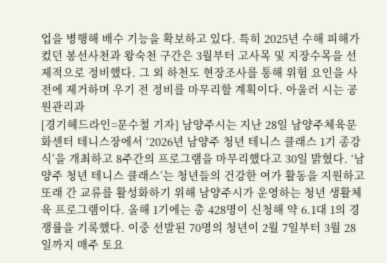업을 병행해 배수 기능을 확보하고 있다. 특히 2025년 수해 피해가 컸던 봉선사천과 왕숙천 구간은 3월부터 고사목 및 지장수목을 선제적으로 정비했다. 그 외 하천도 현장조사를 통해 위험 요인을 사전에 제거하며 우기 전 정비를 마무리할 계획이다. 아울러 시는 공원관리과
[경기헤드라인=문수철 기자] 남양주시는 지난 28일 남양주체육문화센터 테니스장에서 ‘2026년 남양주 청년 테니스 클래스 1기 종강식’을 개최하고 8주간의 프로그램을 마무리했다고 30일 밝혔다. ‘남양주 청년 테니스 클래스’는 청년들의 건강한 여가 활동을 지원하고 또래 간 교류를 활성화하기 위해 남양주시가 운영하는 청년 생활체육 프로그램이다. 올해 1기에는 총 428명이 신청해 약 6.1대 1의 경쟁률을 기록했다. 이중 선발된 70명의 청년이 2월 7일부터 3월 28일까지 매주 토요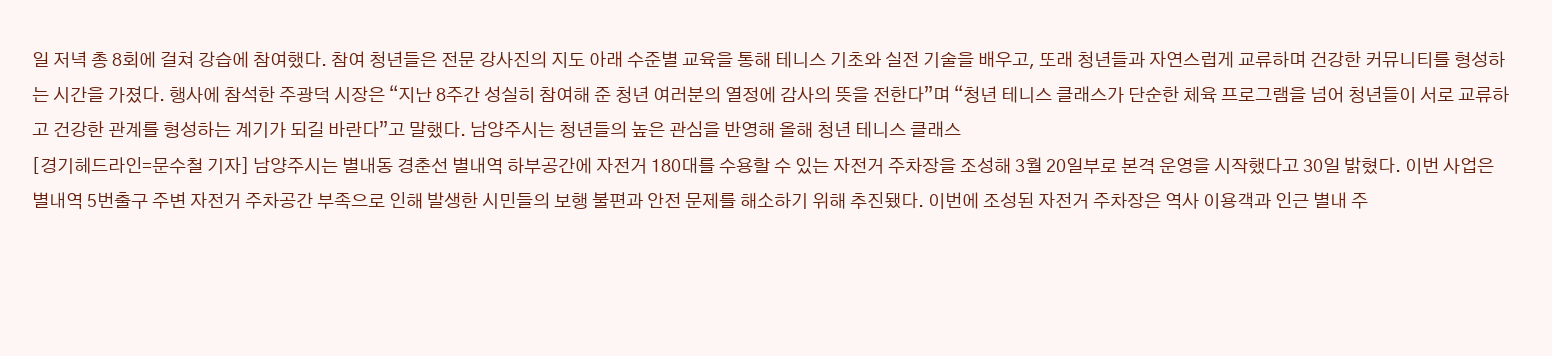일 저녁 총 8회에 걸쳐 강습에 참여했다. 참여 청년들은 전문 강사진의 지도 아래 수준별 교육을 통해 테니스 기초와 실전 기술을 배우고, 또래 청년들과 자연스럽게 교류하며 건강한 커뮤니티를 형성하는 시간을 가졌다. 행사에 참석한 주광덕 시장은 “지난 8주간 성실히 참여해 준 청년 여러분의 열정에 감사의 뜻을 전한다”며 “청년 테니스 클래스가 단순한 체육 프로그램을 넘어 청년들이 서로 교류하고 건강한 관계를 형성하는 계기가 되길 바란다”고 말했다. 남양주시는 청년들의 높은 관심을 반영해 올해 청년 테니스 클래스
[경기헤드라인=문수철 기자] 남양주시는 별내동 경춘선 별내역 하부공간에 자전거 180대를 수용할 수 있는 자전거 주차장을 조성해 3월 20일부로 본격 운영을 시작했다고 30일 밝혔다. 이번 사업은 별내역 5번출구 주변 자전거 주차공간 부족으로 인해 발생한 시민들의 보행 불편과 안전 문제를 해소하기 위해 추진됐다. 이번에 조성된 자전거 주차장은 역사 이용객과 인근 별내 주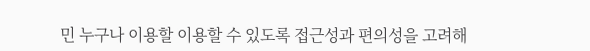민 누구나 이용할 이용할 수 있도록 접근성과 편의성을 고려해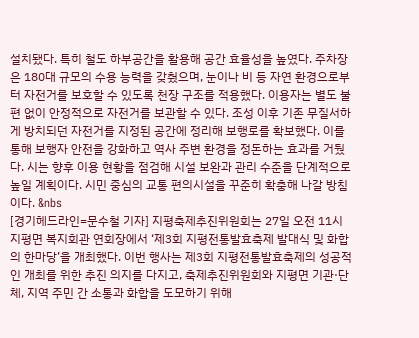설치됐다. 특히 철도 하부공간을 활용해 공간 효율성을 높였다. 주차장은 180대 규모의 수용 능력을 갖췄으며, 눈이나 비 등 자연 환경으로부터 자전거를 보호할 수 있도록 천장 구조를 적용했다. 이용자는 별도 불편 없이 안정적으로 자전거를 보관할 수 있다. 조성 이후 기존 무질서하게 방치되던 자전거를 지정된 공간에 정리해 보행로를 확보했다. 이를 통해 보행자 안전을 강화하고 역사 주변 환경을 정돈하는 효과를 거뒀다. 시는 향후 이용 현황을 점검해 시설 보완과 관리 수준을 단계적으로 높일 계획이다. 시민 중심의 교통 편의시설을 꾸준히 확충해 나갈 방침이다. &nbs
[경기헤드라인=문수철 기자] 지평축제추진위원회는 27일 오전 11시 지평면 복지회관 연회장에서 ‘제3회 지평전통발효축제 발대식 및 화합의 한마당’을 개최했다. 이번 행사는 제3회 지평전통발효축제의 성공적인 개최를 위한 추진 의지를 다지고, 축제추진위원회와 지평면 기관·단체, 지역 주민 간 소통과 화합을 도모하기 위해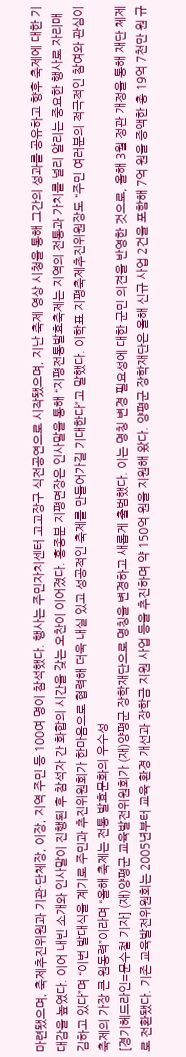마련됐으며, 축제추진위원과 기관·단체장, 이장, 지역 주민 등 100여 명이 참석했다. 행사는 주민자치센터 고고장구 식전공연으로 시작됐으며, 지난 축제 영상 시청을 통해 그간의 성과를 공유하고 향후 축제에 대한 기대감을 높였다. 이어 내빈 소개와 인사말이 진행된 후 참석자 간 화합의 시간을 갖는 오찬이 이어졌다. 홍종분 지평면장은 인사말을 통해 “지평전통발효축제는 지역의 전통과 가치를 널리 알리는 중요한 행사로 자리매김하고 있다”며 “이번 발대식을 계기로 주민과 추진위원회가 한마음으로 협력해 더욱 내실 있고 성공적인 축제를 만들어가길 기대한다”고 말했다. 이학표 지평축제추진위원장도 “주민 여러분의 적극적인 참여와 관심이 축제의 가장 큰 원동력”이라며 “올해 축제는 전통 발효문화의 우수성
[경기헤드라인=문수철 기자] (재)양평군 교육발전위원회가 (재)양평군 장학재단으로 명칭을 변경하고 새롭게 출범했다. 이는 명칭 변경 필요성에 대한 군민 의견을 반영한 것으로, 올해 3월 정관 개정을 통해 재단 체제로 전환됐다. 기존 교육발전위원회는 2005년부터 교육 환경 개선과 장학금 지원 사업 등을 추진하며 약 150억 원을 지원해 왔다. 양평군 장학재단은 올해 신규 사업 2건을 포함해 7억 원을 증액한 총 19억 7천만 원 규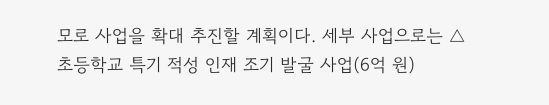모로 사업을 확대 추진할 계획이다. 세부 사업으로는 △초등학교 특기 적성 인재 조기 발굴 사업(6억 원)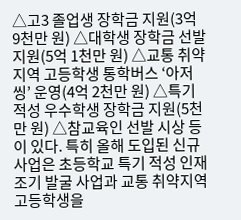△고3 졸업생 장학금 지원(3억 9천만 원) △대학생 장학금 선발 지원(5억 1천만 원) △교통 취약지역 고등학생 통학버스 ‘아저씽’ 운영(4억 2천만 원) △특기 적성 우수학생 장학금 지원(5천만 원) △참교육인 선발 시상 등이 있다. 특히 올해 도입된 신규 사업은 초등학교 특기 적성 인재 조기 발굴 사업과 교통 취약지역 고등학생을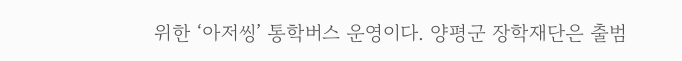위한 ‘아저씽’ 통학버스 운영이다. 양평군 장학재단은 출범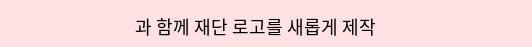과 함께 재단 로고를 새롭게 제작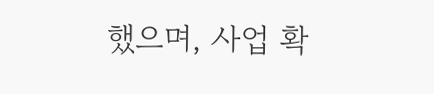했으며, 사업 확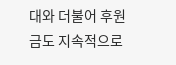대와 더불어 후원금도 지속적으로